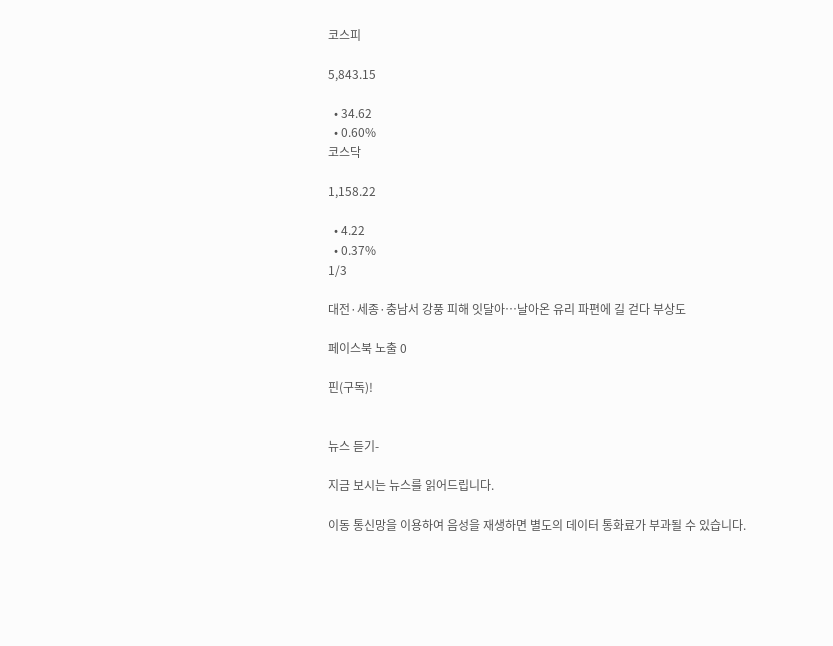코스피

5,843.15

  • 34.62
  • 0.60%
코스닥

1,158.22

  • 4.22
  • 0.37%
1/3

대전·세종·충남서 강풍 피해 잇달아…날아온 유리 파편에 길 걷다 부상도

페이스북 노출 0

핀(구독)!


뉴스 듣기-

지금 보시는 뉴스를 읽어드립니다.

이동 통신망을 이용하여 음성을 재생하면 별도의 데이터 통화료가 부과될 수 있습니다.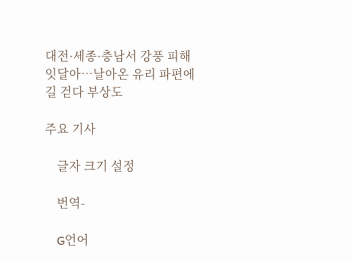대전·세종·충남서 강풍 피해 잇달아…날아온 유리 파편에 길 걷다 부상도

주요 기사

    글자 크기 설정

    번역-

    G언어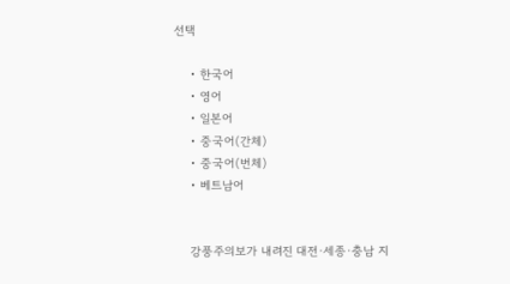선택

    • 한국어
    • 영어
    • 일본어
    • 중국어(간체)
    • 중국어(번체)
    • 베트남어


    강풍주의보가 내려진 대전·세종·충남 지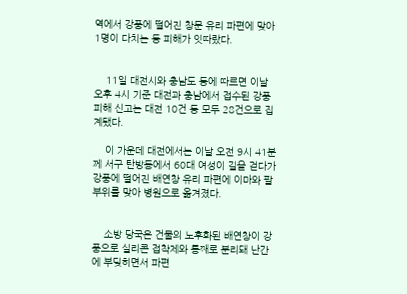역에서 강풍에 떨어진 창문 유리 파편에 맞아 1명이 다치는 등 피해가 잇따랐다.


    11일 대전시와 충남도 등에 따르면 이날 오후 4시 기준 대전과 충남에서 접수된 강풍 피해 신고는 대전 10건 등 모두 28건으로 집계됐다.

    이 가운데 대전에서는 이날 오전 9시 41분께 서구 탄방동에서 60대 여성이 길을 걷다가 강풍에 떨어진 배연창 유리 파편에 이마와 팔 부위를 맞아 병원으로 옮겨졌다.


    소방 당국은 건물의 노후화된 배연창이 강풍으로 실리콘 접착제와 통째로 분리돼 난간에 부딪히면서 파편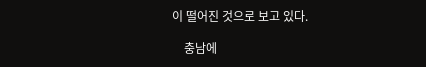이 떨어진 것으로 보고 있다.

    충남에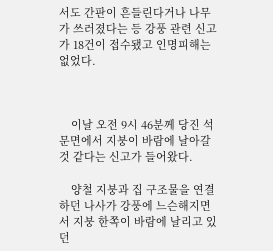서도 간판이 흔들린다거나 나무가 쓰러졌다는 등 강풍 관련 신고가 18건이 접수됐고 인명피해는 없었다.



    이날 오전 9시 46분께 당진 석문면에서 지붕이 바람에 날아갈 것 같다는 신고가 들어왔다.

    양철 지붕과 집 구조물을 연결하던 나사가 강풍에 느슨해지면서 지붕 한쪽이 바람에 날리고 있던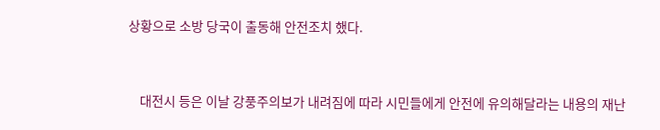상황으로 소방 당국이 출동해 안전조치 했다.


    대전시 등은 이날 강풍주의보가 내려짐에 따라 시민들에게 안전에 유의해달라는 내용의 재난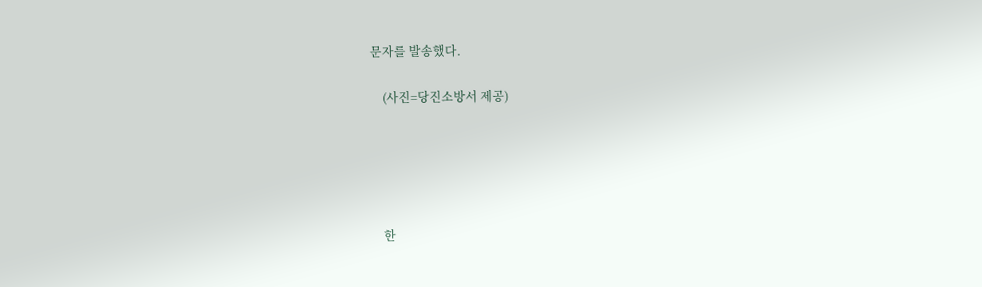문자를 발송했다.

    (사진=당진소방서 제공)





    한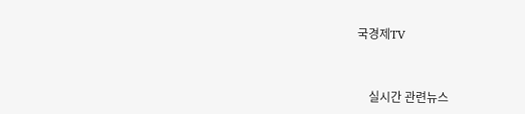국경제TV


    실시간 관련뉴스